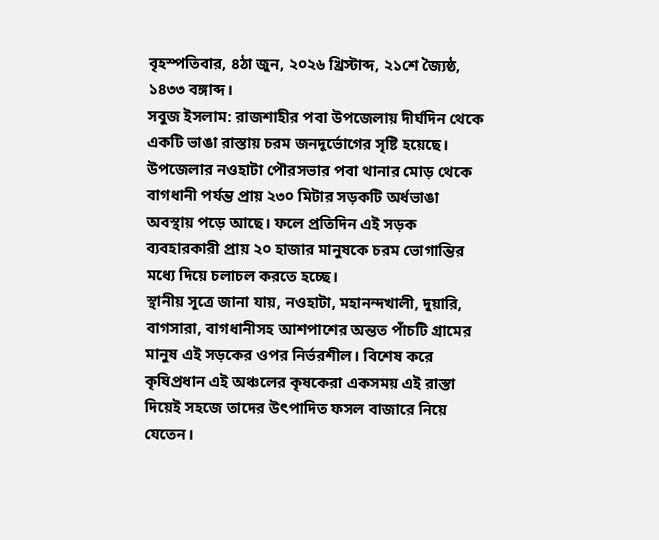বৃহস্পতিবার, ৪ঠা জুন, ২০২৬ খ্রিস্টাব্দ, ২১শে জ্যৈষ্ঠ, ১৪৩৩ বঙ্গাব্দ।
সবুজ ইসলাম: রাজশাহীর পবা উপজেলায় দীর্ঘদিন থেকে একটি ভাঙা রাস্তায় চরম জনদূর্ভোগের সৃষ্টি হয়েছে। উপজেলার নওহাটা পৌরসভার পবা থানার মোড় থেকে বাগধানী পর্যন্ত প্রায় ২৩০ মিটার সড়কটি অর্ধভাঙা অবস্থায় পড়ে আছে। ফলে প্রতিদিন এই সড়ক ব্যবহারকারী প্রায় ২০ হাজার মানুষকে চরম ভোগান্তির মধ্যে দিয়ে চলাচল করতে হচ্ছে।
স্থানীয় সূত্রে জানা যায়, নওহাটা, মহানন্দখালী, দুয়ারি, বাগসারা, বাগধানীসহ আশপাশের অন্তত পাঁচটি গ্রামের মানুষ এই সড়কের ওপর নির্ভরশীল। বিশেষ করে কৃষিপ্রধান এই অঞ্চলের কৃষকেরা একসময় এই রাস্তা দিয়েই সহজে তাদের উৎপাদিত ফসল বাজারে নিয়ে যেতেন।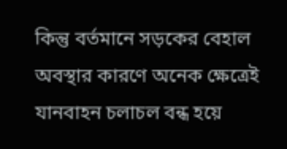কিন্তু বর্তমানে সড়কের বেহাল অবস্থার কারণে অনেক ক্ষেত্রেই যানবাহন চলাচল বন্ধ হয়ে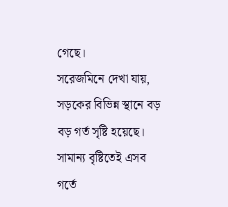গেছে।
সরেজমিনে দেখা যায়, সড়কের বিভিন্ন স্থানে বড় বড় গর্ত সৃষ্টি হয়েছে। সামান্য বৃষ্টিতেই এসব গর্তে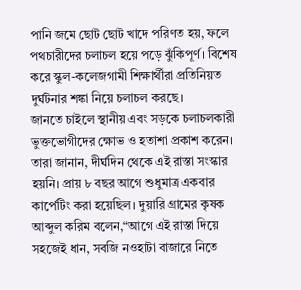পানি জমে ছোট ছোট খাদে পরিণত হয়, ফলে পথচারীদের চলাচল হয়ে পড়ে ঝুঁকিপূর্ণ। বিশেষ করে স্কুল-কলেজগামী শিক্ষার্থীরা প্রতিনিয়ত দুর্ঘটনার শঙ্কা নিয়ে চলাচল করছে।
জানতে চাইলে স্থানীয় এবং সড়কে চলাচলকারী ভুক্তভোগীদের ক্ষোভ ও হতাশা প্রকাশ করেন। তারা জানান, দীর্ঘদিন থেকে এই রাস্তা সংস্কার হয়নি। প্রায় ৮ বছর আগে শুধুমাত্র একবার কার্পেটিং করা হয়েছিল। দুয়ারি গ্রামের কৃষক আব্দুল করিম বলেন,“আগে এই রাস্তা দিয়ে সহজেই ধান, সবজি নওহাটা বাজারে নিতে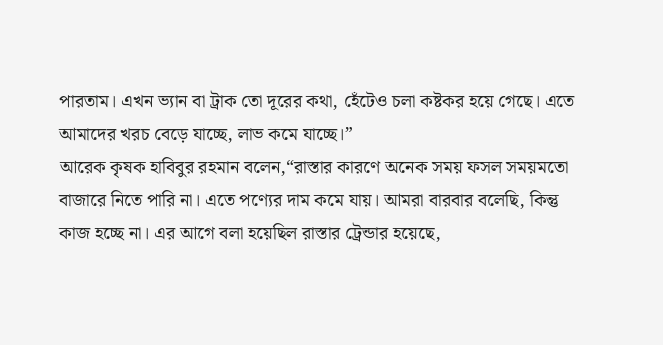পারতাম। এখন ভ্যান বা ট্রাক তো দূরের কথা, হেঁটেও চলা কষ্টকর হয়ে গেছে। এতে আমাদের খরচ বেড়ে যাচ্ছে, লাভ কমে যাচ্ছে।”
আরেক কৃষক হাবিবুর রহমান বলেন,“রাস্তার কারণে অনেক সময় ফসল সময়মতো বাজারে নিতে পারি না। এতে পণ্যের দাম কমে যায়। আমরা বারবার বলেছি, কিন্তু কাজ হচ্ছে না। এর আগে বলা হয়েছিল রাস্তার ট্রেন্ডার হয়েছে,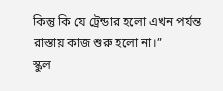কিন্তু কি যে ট্রেন্ডার হলো এখন পর্যন্ত রাস্তায় কাজ শুরু হলো না।”
স্কুল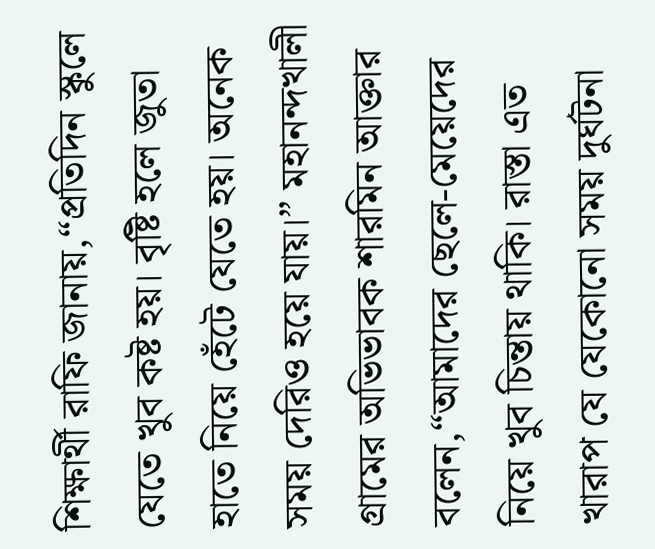শিক্ষার্থী রাফি জানায়,“প্রতিদিন স্কুলে যেতে খুব কষ্ট হয়। বৃষ্টি হলে জুতা হাতে নিয়ে হেঁটে যেতে হয়। অনেক সময় দেরিও হয়ে যায়।” মহানন্দখালী গ্রামের অভিভাবক শারমিন আক্তার বলেন,“আমাদের ছেলে-মেয়েদের নিয়ে খুব চিন্তায় থাকি। রাস্তা এত খারাপ যে যেকোনো সময় দুর্ঘটনা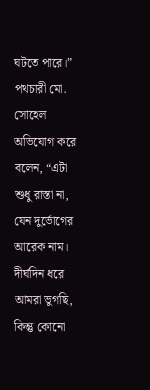ঘটতে পারে।” পথচারী মো. সোহেল অভিযোগ করে বলেন, “এটা শুধু রাস্তা না, যেন দুর্ভোগের আরেক নাম। দীর্ঘদিন ধরে আমরা ভুগছি, কিন্তু কোনো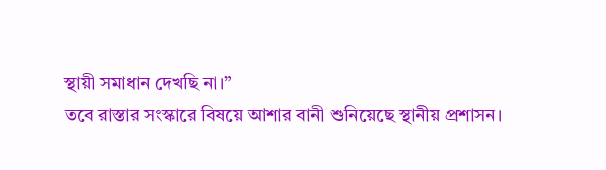স্থায়ী সমাধান দেখছি না।”
তবে রাস্তার সংস্কারে বিষয়ে আশার বানী শুনিয়েছে স্থানীয় প্রশাসন।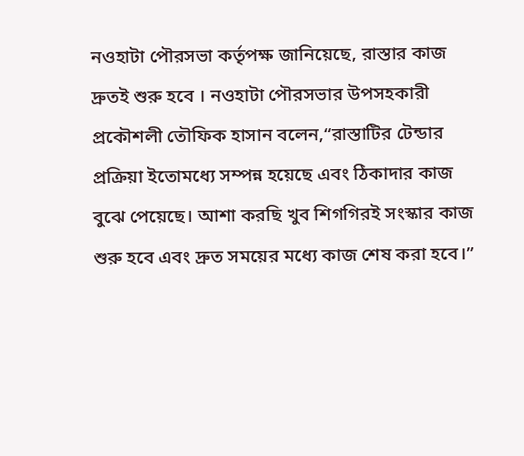নওহাটা পৌরসভা কর্তৃপক্ষ জানিয়েছে, রাস্তার কাজ দ্রুতই শুরু হবে । নওহাটা পৌরসভার উপসহকারী প্রকৌশলী তৌফিক হাসান বলেন,“রাস্তাটির টেন্ডার প্রক্রিয়া ইতোমধ্যে সম্পন্ন হয়েছে এবং ঠিকাদার কাজ বুঝে পেয়েছে। আশা করছি খুব শিগগিরই সংস্কার কাজ শুরু হবে এবং দ্রুত সময়ের মধ্যে কাজ শেষ করা হবে।”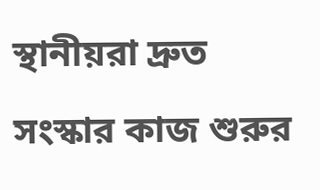স্থানীয়রা দ্রুত সংস্কার কাজ শুরুর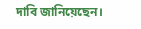দাবি জানিয়েছেন।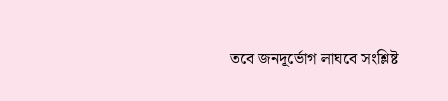তবে জনদূর্ভোগ লাঘবে সংশ্লিষ্ট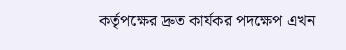কর্তৃপক্ষের দ্রুত কার্যকর পদক্ষেপ এখন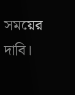সময়ের দাবি।